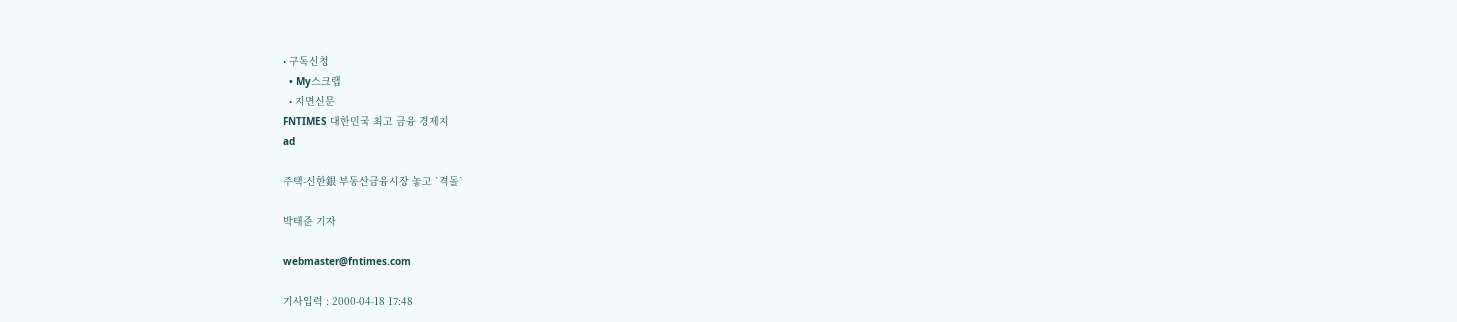• 구독신청
  • My스크랩
  • 지면신문
FNTIMES 대한민국 최고 금융 경제지
ad

주택-신한銀 부동산금융시장 놓고 `격돌`

박태준 기자

webmaster@fntimes.com

기사입력 : 2000-04-18 17:48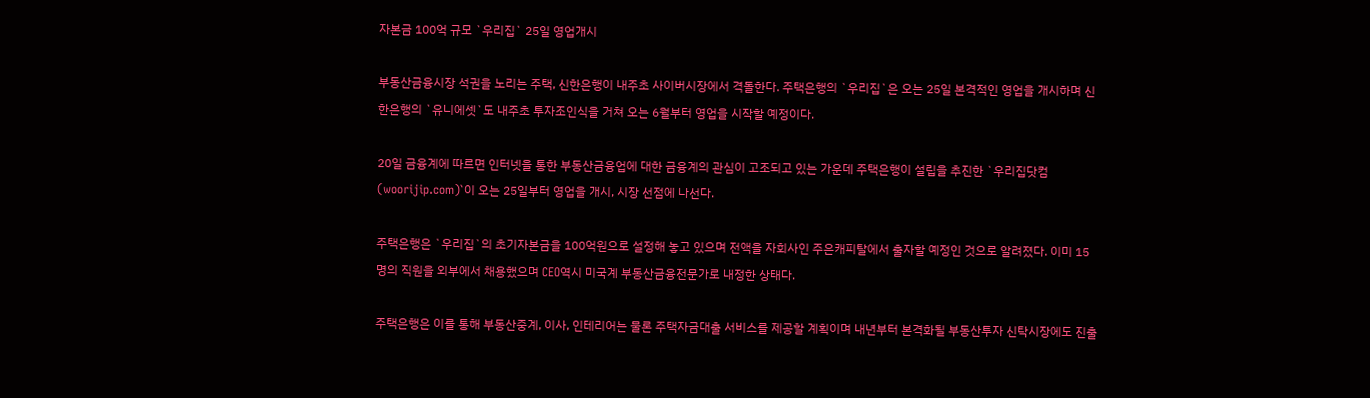자본금 100억 규모 `우리집` 25일 영업개시

부동산금융시장 석권을 노리는 주택, 신한은행이 내주초 사이버시장에서 격돌한다. 주택은행의 `우리집`은 오는 25일 본격적인 영업을 개시하며 신한은행의 `유니에셋`도 내주초 투자조인식을 거쳐 오는 6월부터 영업을 시작할 예정이다.

20일 금융계에 따르면 인터넷을 통한 부동산금융업에 대한 금융계의 관심이 고조되고 있는 가운데 주택은행이 설립을 추진한 `우리집닷컴(woorijip.com)`이 오는 25일부터 영업을 개시, 시장 선점에 나선다.

주택은행은 `우리집`의 초기자본금을 100억원으로 설정해 놓고 있으며 전액을 자회사인 주은캐피탈에서 출자할 예정인 것으로 알려졌다. 이미 15명의 직원을 외부에서 채용했으며 CEO역시 미국계 부동산금융전문가로 내정한 상태다.

주택은행은 이를 통해 부동산중계, 이사, 인테리어는 물론 주택자금대출 서비스를 제공할 계획이며 내년부터 본격화될 부동산투자 신탁시장에도 진출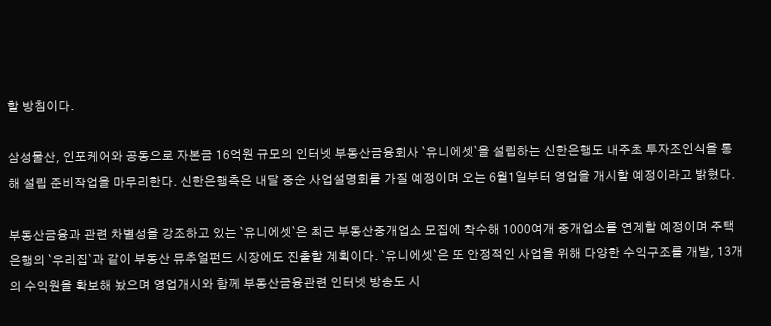할 방침이다.

삼성물산, 인포케어와 공동으로 자본금 16억원 규모의 인터넷 부동산금융회사 `유니에셋`을 설립하는 신한은행도 내주초 투자조인식을 통해 설립 준비작업을 마무리한다. 신한은행측은 내달 중순 사업설명회를 가질 예정이며 오는 6월1일부터 영업을 개시할 예정이라고 밝혔다.

부동산금융과 관련 차별성을 강조하고 있는 `유니에셋`은 최근 부동산중개업소 모집에 착수해 1000여개 중개업소를 연계할 예정이며 주택은행의 `우리집`과 같이 부동산 뮤추얼펀드 시장에도 진출할 계획이다. `유니에셋`은 또 안정적인 사업을 위해 다양한 수익구조를 개발, 13개의 수익원을 확보해 놨으며 영업개시와 함께 부동산금융관련 인터넷 방송도 시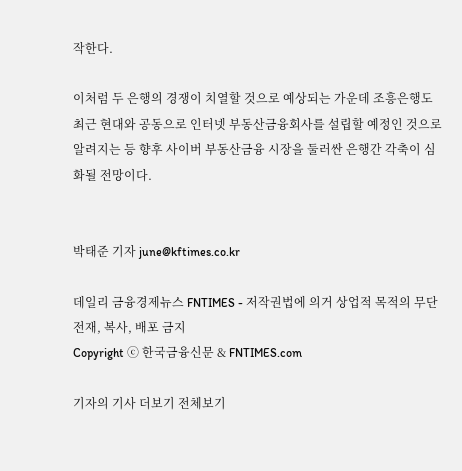작한다.

이처럼 두 은행의 경쟁이 치열할 것으로 예상되는 가운데 조흥은행도 최근 현대와 공동으로 인터넷 부동산금융회사를 설립할 예정인 것으로 알려지는 등 향후 사이버 부동산금융 시장을 둘러싼 은행간 각축이 심화될 전망이다.


박태준 기자 june@kftimes.co.kr

데일리 금융경제뉴스 FNTIMES - 저작권법에 의거 상업적 목적의 무단 전재, 복사, 배포 금지
Copyright ⓒ 한국금융신문 & FNTIMES.com

기자의 기사 더보기 전체보기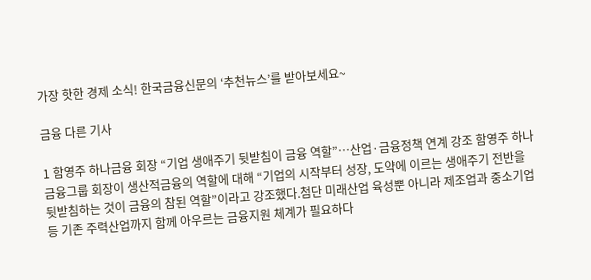가장 핫한 경제 소식! 한국금융신문의 ‘추천뉴스’를 받아보세요~

금융 다른 기사

1 함영주 하나금융 회장 “기업 생애주기 뒷받침이 금융 역할”…산업·금융정책 연계 강조 함영주 하나금융그룹 회장이 생산적금융의 역할에 대해 “기업의 시작부터 성장, 도약에 이르는 생애주기 전반을 뒷받침하는 것이 금융의 참된 역할”이라고 강조했다.첨단 미래산업 육성뿐 아니라 제조업과 중소기업 등 기존 주력산업까지 함께 아우르는 금융지원 체계가 필요하다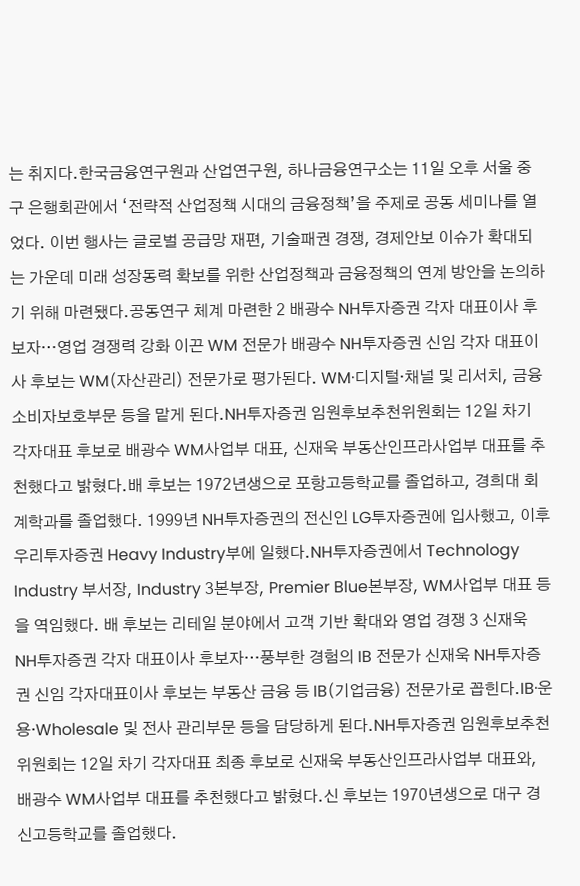는 취지다.한국금융연구원과 산업연구원, 하나금융연구소는 11일 오후 서울 중구 은행회관에서 ‘전략적 산업정책 시대의 금융정책’을 주제로 공동 세미나를 열었다. 이번 행사는 글로벌 공급망 재편, 기술패권 경쟁, 경제안보 이슈가 확대되는 가운데 미래 성장동력 확보를 위한 산업정책과 금융정책의 연계 방안을 논의하기 위해 마련됐다.공동연구 체계 마련한 2 배광수 NH투자증권 각자 대표이사 후보자…영업 경쟁력 강화 이끈 WM 전문가 배광수 NH투자증권 신임 각자 대표이사 후보는 WM(자산관리) 전문가로 평가된다. WM·디지털·채널 및 리서치, 금융소비자보호부문 등을 맡게 된다.NH투자증권 임원후보추천위원회는 12일 차기 각자대표 후보로 배광수 WM사업부 대표, 신재욱 부동산인프라사업부 대표를 추천했다고 밝혔다.배 후보는 1972년생으로 포항고등학교를 졸업하고, 경희대 회계학과를 졸업했다. 1999년 NH투자증권의 전신인 LG투자증권에 입사했고, 이후 우리투자증권 Heavy Industry부에 일했다.NH투자증권에서 Technology Industry 부서장, Industry 3본부장, Premier Blue본부장, WM사업부 대표 등을 역임했다. 배 후보는 리테일 분야에서 고객 기반 확대와 영업 경쟁 3 신재욱 NH투자증권 각자 대표이사 후보자…풍부한 경험의 IB 전문가 신재욱 NH투자증권 신임 각자대표이사 후보는 부동산 금융 등 IB(기업금융) 전문가로 꼽힌다.IB·운용·Wholesale 및 전사 관리부문 등을 담당하게 된다.NH투자증권 임원후보추천위원회는 12일 차기 각자대표 최종 후보로 신재욱 부동산인프라사업부 대표와, 배광수 WM사업부 대표를 추천했다고 밝혔다.신 후보는 1970년생으로 대구 경신고등학교를 졸업했다.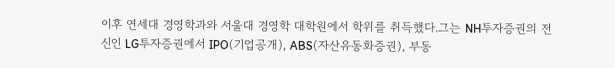이후 연세대 경영학과와 서울대 경영학 대학원에서 학위를 취득했다.그는 NH투자증권의 전신인 LG투자증권에서 IPO(기업공개), ABS(자산유동화증권), 부동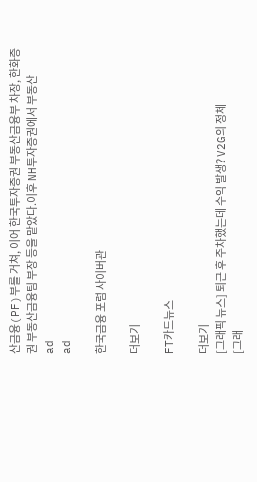산금융(PF)부를 거쳐, 이어 한국투자증권 부동산금융부 차장, 한화증권 부동산금융팀 부장 등을 맡았다.이후 NH투자증권에서 부동산
ad
ad

한국금융 포럼 사이버관

더보기

FT카드뉴스

더보기
[그래픽 뉴스] 퇴근 후 주차했는데 수익 발생? V2G의 정체
[그래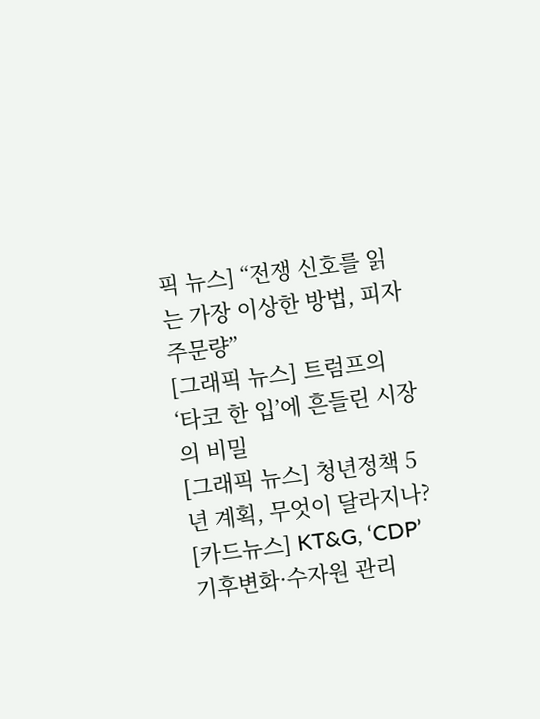픽 뉴스] “전쟁 신호를 읽는 가장 이상한 방법, 피자 주문량”
[그래픽 뉴스] 트럼프의 ‘타코 한 입’에 흔들린 시장의 비밀
[그래픽 뉴스] 청년정책 5년 계획, 무엇이 달라지나?
[카드뉴스] KT&G, ‘CDP’ 기후변화·수자원 관리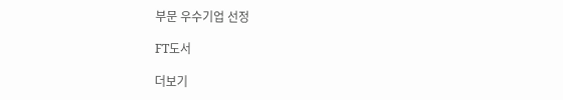부문 우수기업 선정

FT도서

더보기